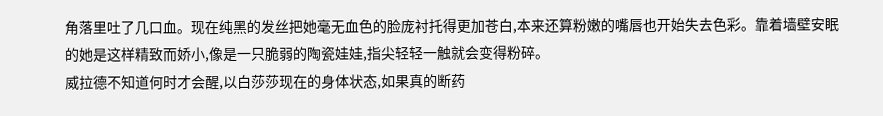角落里吐了几口血。现在纯黑的发丝把她毫无血色的脸庞衬托得更加苍白,本来还算粉嫩的嘴唇也开始失去色彩。靠着墙壁安眠的她是这样精致而娇小,像是一只脆弱的陶瓷娃娃,指尖轻轻一触就会变得粉碎。
威拉德不知道何时才会醒,以白莎莎现在的身体状态,如果真的断药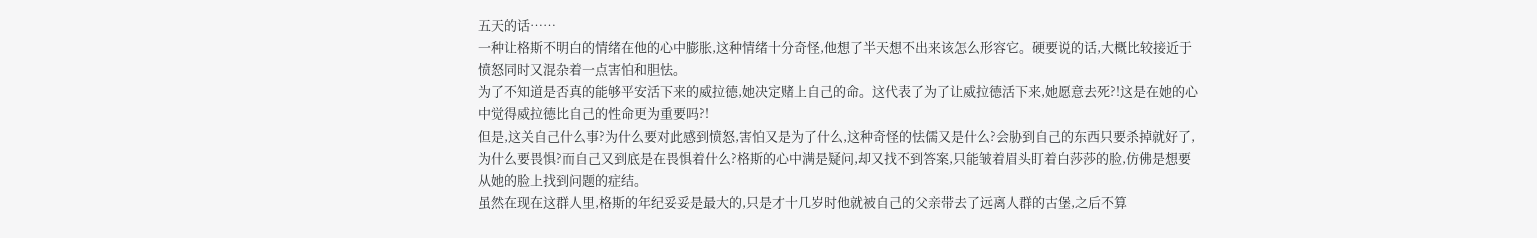五天的话……
一种让格斯不明白的情绪在他的心中膨胀,这种情绪十分奇怪,他想了半天想不出来该怎么形容它。硬要说的话,大概比较接近于愤怒同时又混杂着一点害怕和胆怯。
为了不知道是否真的能够平安活下来的威拉德,她决定赌上自己的命。这代表了为了让威拉德活下来,她愿意去死?!这是在她的心中觉得威拉德比自己的性命更为重要吗?!
但是,这关自己什么事?为什么要对此感到愤怒,害怕又是为了什么,这种奇怪的怯儒又是什么?会胁到自己的东西只要杀掉就好了,为什么要畏惧?而自己又到底是在畏惧着什么?格斯的心中满是疑问,却又找不到答案,只能皱着眉头盯着白莎莎的脸,仿佛是想要从她的脸上找到问题的症结。
虽然在现在这群人里,格斯的年纪妥妥是最大的,只是才十几岁时他就被自己的父亲带去了远离人群的古堡,之后不算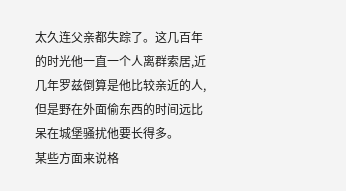太久连父亲都失踪了。这几百年的时光他一直一个人离群索居,近几年罗兹倒算是他比较亲近的人,但是野在外面偷东西的时间远比呆在城堡骚扰他要长得多。
某些方面来说格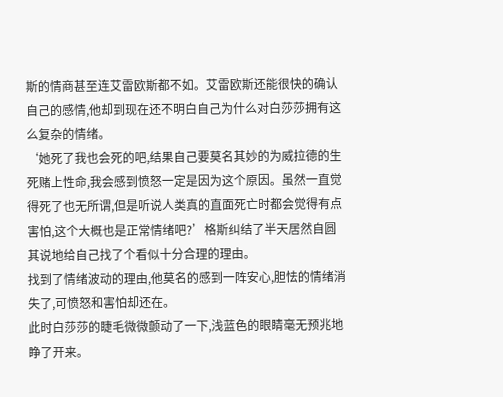斯的情商甚至连艾雷欧斯都不如。艾雷欧斯还能很快的确认自己的感情,他却到现在还不明白自己为什么对白莎莎拥有这么复杂的情绪。
‘她死了我也会死的吧,结果自己要莫名其妙的为威拉德的生死赌上性命,我会感到愤怒一定是因为这个原因。虽然一直觉得死了也无所谓,但是听说人类真的直面死亡时都会觉得有点害怕,这个大概也是正常情绪吧?’格斯纠结了半天居然自圆其说地给自己找了个看似十分合理的理由。
找到了情绪波动的理由,他莫名的感到一阵安心,胆怯的情绪消失了,可愤怒和害怕却还在。
此时白莎莎的睫毛微微颤动了一下,浅蓝色的眼睛毫无预兆地睁了开来。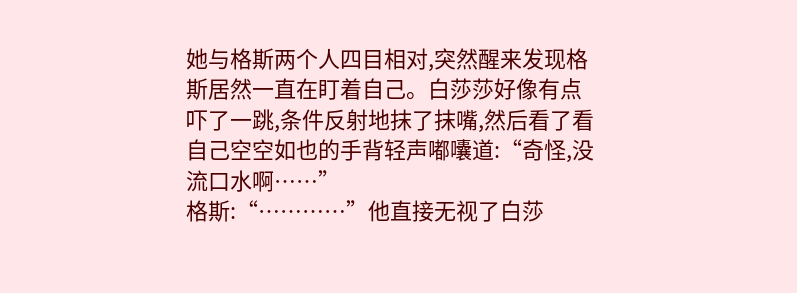她与格斯两个人四目相对,突然醒来发现格斯居然一直在盯着自己。白莎莎好像有点吓了一跳,条件反射地抹了抹嘴,然后看了看自己空空如也的手背轻声嘟囔道:“奇怪,没流口水啊……”
格斯:“…………”他直接无视了白莎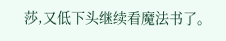莎,又低下头继续看魔法书了。